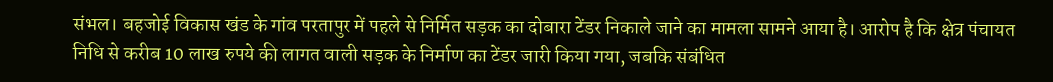संभल। बहजोई विकास खंड के गांव परतापुर में पहले से निर्मित सड़क का दोबारा टेंडर निकाले जाने का मामला सामने आया है। आरोप है कि क्षेत्र पंचायत निधि से करीब 10 लाख रुपये की लागत वाली सड़क के निर्माण का टेंडर जारी किया गया, जबकि संबंधित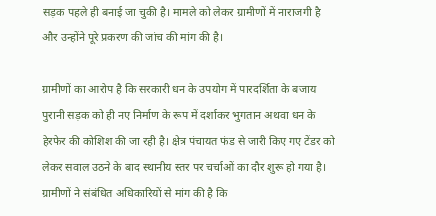सड़क पहले ही बनाई जा चुकी है। मामले को लेकर ग्रामीणों में नाराजगी है और उन्होंने पूरे प्रकरण की जांच की मांग की है।

ग्रामीणों का आरोप है कि सरकारी धन के उपयोग में पारदर्शिता के बजाय पुरानी सड़क को ही नए निर्माण के रूप में दर्शाकर भुगतान अथवा धन के हेरफेर की कोशिश की जा रही है। क्षेत्र पंचायत फंड से जारी किए गए टेंडर को लेकर सवाल उठने के बाद स्थानीय स्तर पर चर्चाओं का दौर शुरू हो गया है।
ग्रामीणों ने संबंधित अधिकारियों से मांग की है कि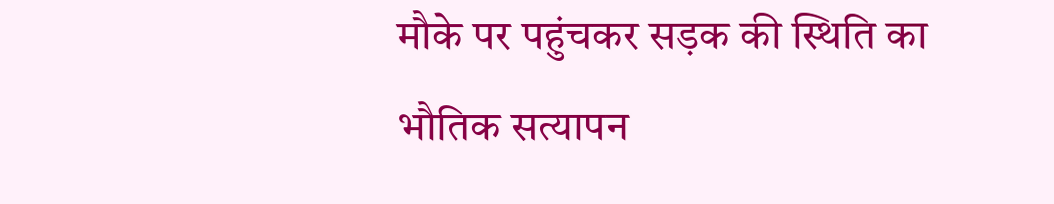मौके पर पहुंचकर सड़क की स्थिति का भौतिक सत्यापन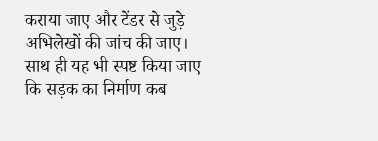कराया जाए और टेंडर से जुड़े अभिलेखों की जांच की जाए। साथ ही यह भी स्पष्ट किया जाए कि सड़क का निर्माण कब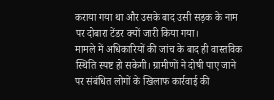कराया गया था और उसके बाद उसी सड़क के नाम पर दोबारा टेंडर क्यों जारी किया गया।
मामले में अधिकारियों की जांच के बाद ही वास्तविक स्थिति स्पष्ट हो सकेगी। ग्रामीणों ने दोषी पाए जाने पर संबंधित लोगों के खिलाफ कार्रवाई की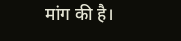मांग की है।